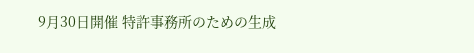9月30日開催 特許事務所のための生成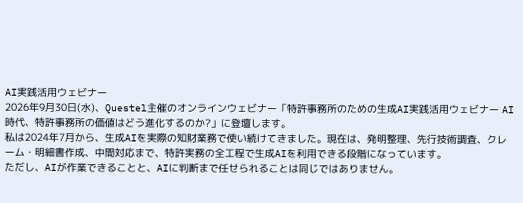AI実践活用ウェビナー
2026年9月30日(水)、Questel主催のオンラインウェビナー「特許事務所のための生成AI実践活用ウェビナー AI時代、特許事務所の価値はどう進化するのか?」に登壇します。
私は2024年7月から、生成AIを実際の知財業務で使い続けてきました。現在は、発明整理、先行技術調査、クレーム・明細書作成、中間対応まで、特許実務の全工程で生成AIを利用できる段階になっています。
ただし、AIが作業できることと、AIに判断まで任せられることは同じではありません。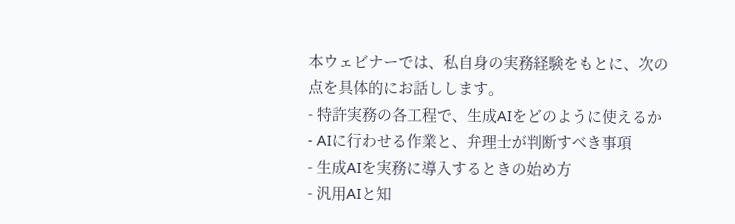本ウェビナーでは、私自身の実務経験をもとに、次の点を具体的にお話しします。
- 特許実務の各工程で、生成AIをどのように使えるか
- AIに行わせる作業と、弁理士が判断すべき事項
- 生成AIを実務に導入するときの始め方
- 汎用AIと知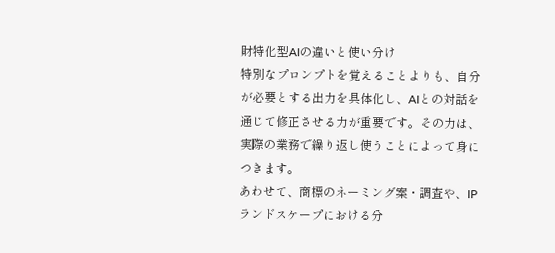財特化型AIの違いと使い分け
特別なプロンプトを覚えることよりも、自分が必要とする出力を具体化し、AIとの対話を通じて修正させる力が重要です。その力は、実際の業務で繰り返し使うことによって身につきます。
あわせて、商標のネーミング案・調査や、IPランドスケープにおける分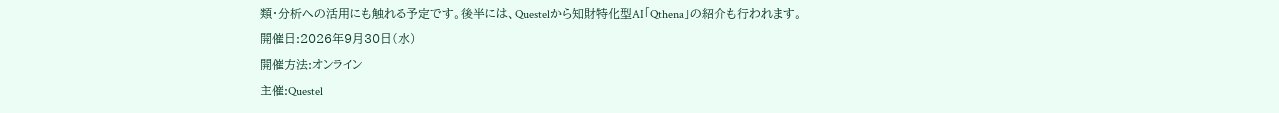類・分析への活用にも触れる予定です。後半には、Questelから知財特化型AI「Qthena」の紹介も行われます。
開催日:2026年9月30日(水)
開催方法:オンライン
主催:Questel